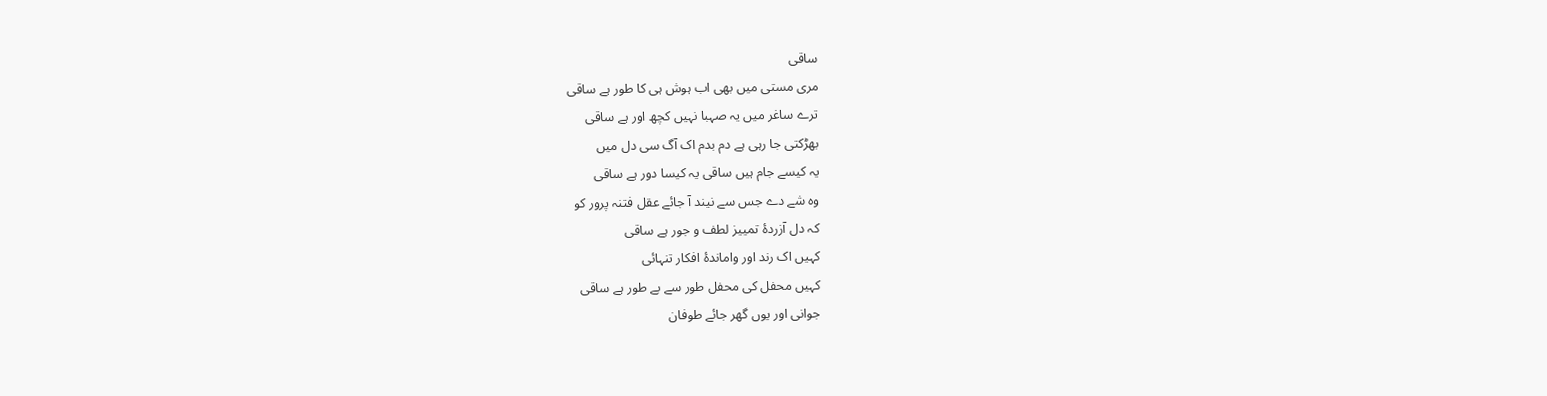ساقی
مری مستی میں بھی اب ہوش ہی کا طور ہے ساقی
ترے ساغر میں یہ صہبا نہیں کچھ اور ہے ساقی
بھڑکتی جا رہی ہے دم بدم اک آگ سی دل میں
یہ کیسے جام ہیں ساقی یہ کیسا دور ہے ساقی
وہ شے دے جس سے نیند آ جائے عقل فتنہ پرور کو
کہ دل آزردۂ تمییز لطف و جور ہے ساقی
کہیں اک رند اور واماندۂ افکار تنہائی
کہیں محفل کی محفل طور سے بے طور ہے ساقی
جوانی اور یوں گھر جائے طوفان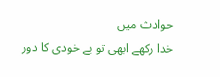حوادث میں
خدا رکھے ابھی تو بے خودی کا دور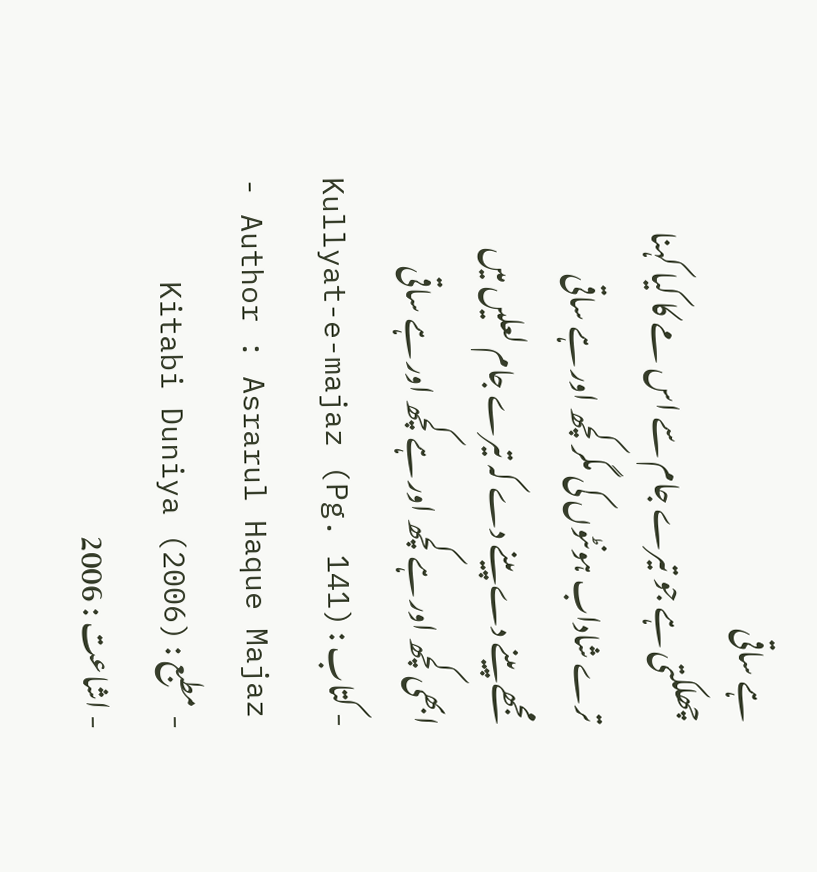ہے ساقی
چھلکتی ہے جو تیرے جام سے اس مے کا کیا کہنا
ترے شاداب ہونٹوں کی مگر کچھ اور ہے ساقی
مجھے پینے دے پینے دے کہ تیرے جام لعلیں میں
ابھی کچھ اور ہے کچھ اور ہے کچھ اور ہے ساقی
- کتاب : Kullyat-e-majaz (Pg. 141)
- Author : Asrarul Haque Majaz
- مطبع : Kitabi Duniya (2006)
- اشاعت : 2006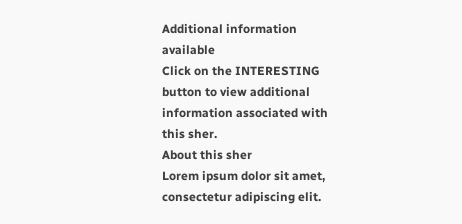Additional information available
Click on the INTERESTING button to view additional information associated with this sher.
About this sher
Lorem ipsum dolor sit amet, consectetur adipiscing elit.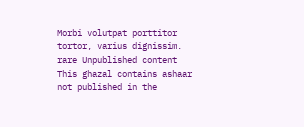Morbi volutpat porttitor tortor, varius dignissim.
rare Unpublished content
This ghazal contains ashaar not published in the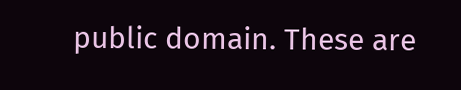public domain. These are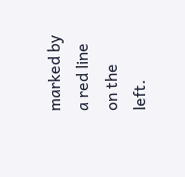marked by a red line on the left.